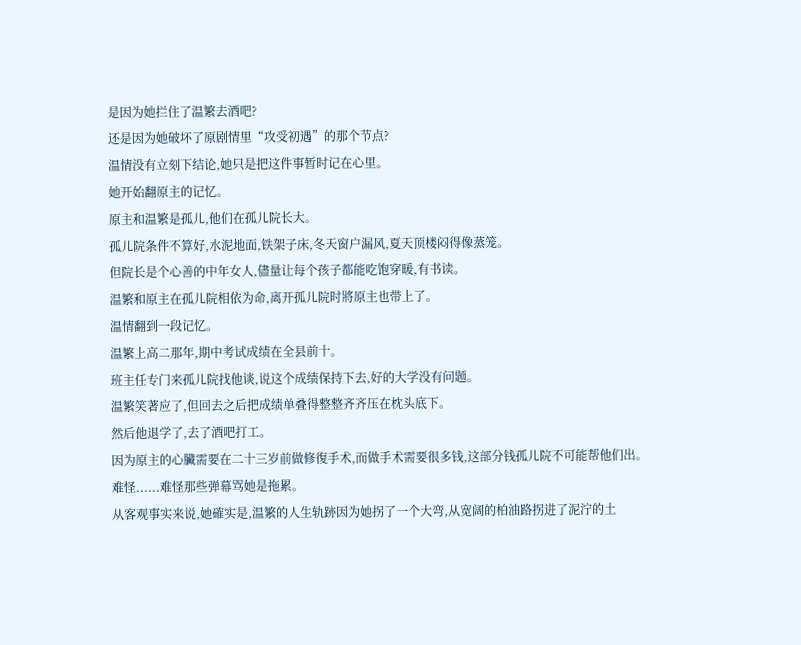是因为她拦住了温繁去酒吧?
还是因为她破坏了原剧情里“攻受初遇”的那个节点?
温情没有立刻下结论,她只是把这件事暂时记在心里。
她开始翻原主的记忆。
原主和温繁是孤儿,他们在孤儿院长大。
孤儿院条件不算好,水泥地面,铁架子床,冬天窗户漏风,夏天顶楼闷得像蒸笼。
但院长是个心善的中年女人,儘量让每个孩子都能吃饱穿暖,有书读。
温繁和原主在孤儿院相依为命,离开孤儿院时將原主也带上了。
温情翻到一段记忆。
温繁上高二那年,期中考试成绩在全县前十。
班主任专门来孤儿院找他谈,说这个成绩保持下去,好的大学没有问题。
温繁笑著应了,但回去之后把成绩单叠得整整齐齐压在枕头底下。
然后他退学了,去了酒吧打工。
因为原主的心臟需要在二十三岁前做修復手术,而做手术需要很多钱,这部分钱孤儿院不可能帮他们出。
难怪......难怪那些弹幕骂她是拖累。
从客观事实来说,她確实是,温繁的人生轨跡因为她拐了一个大弯,从宽阔的柏油路拐进了泥泞的土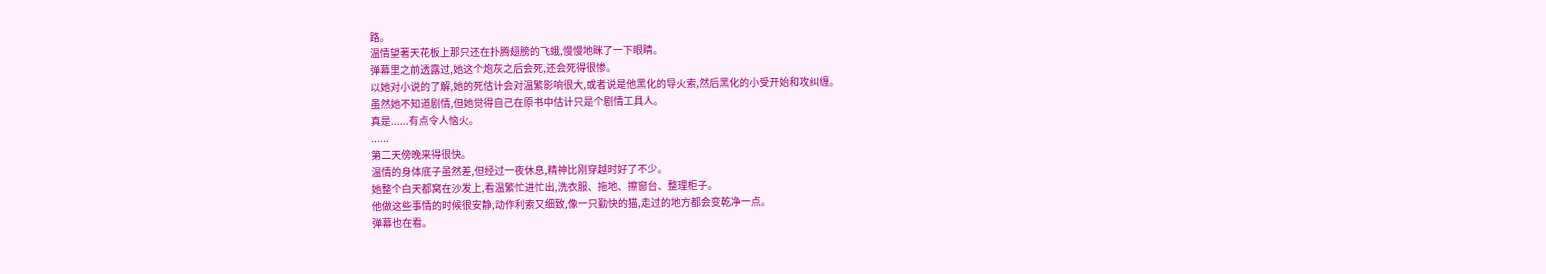路。
温情望著天花板上那只还在扑腾翅膀的飞蛾,慢慢地眯了一下眼睛。
弹幕里之前透露过,她这个炮灰之后会死,还会死得很惨。
以她对小说的了解,她的死估计会对温繁影响很大,或者说是他黑化的导火索,然后黑化的小受开始和攻纠缠。
虽然她不知道剧情,但她觉得自己在原书中估计只是个剧情工具人。
真是......有点令人恼火。
......
第二天傍晚来得很快。
温情的身体底子虽然差,但经过一夜休息,精神比刚穿越时好了不少。
她整个白天都窝在沙发上,看温繁忙进忙出,洗衣服、拖地、擦窗台、整理柜子。
他做这些事情的时候很安静,动作利索又细致,像一只勤快的猫,走过的地方都会变乾净一点。
弹幕也在看。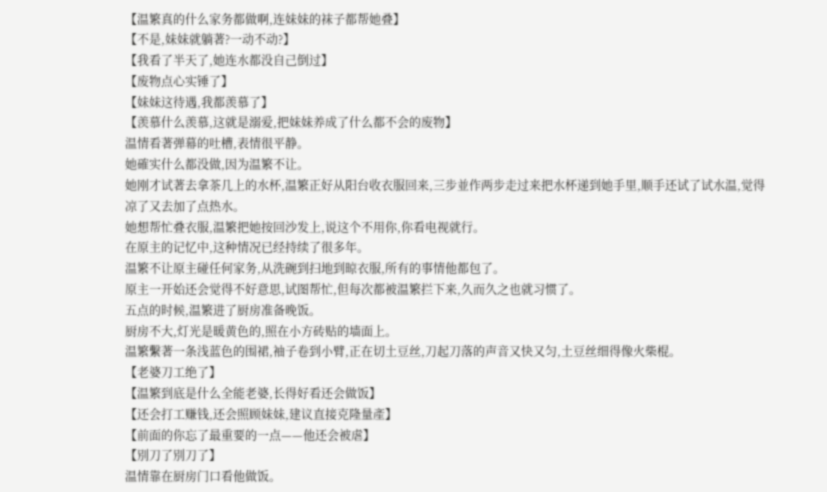【温繁真的什么家务都做啊,连妹妹的袜子都帮她叠】
【不是,妹妹就躺著?一动不动?】
【我看了半天了,她连水都没自己倒过】
【废物点心实锤了】
【妹妹这待遇,我都羡慕了】
【羡慕什么羡慕,这就是溺爱,把妹妹养成了什么都不会的废物】
温情看著弹幕的吐槽,表情很平静。
她確实什么都没做,因为温繁不让。
她刚才试著去拿茶几上的水杯,温繁正好从阳台收衣服回来,三步並作两步走过来把水杯递到她手里,顺手还试了试水温,觉得凉了又去加了点热水。
她想帮忙叠衣服,温繁把她按回沙发上,说这个不用你,你看电视就行。
在原主的记忆中,这种情况已经持续了很多年。
温繁不让原主碰任何家务,从洗碗到扫地到晾衣服,所有的事情他都包了。
原主一开始还会觉得不好意思,试图帮忙,但每次都被温繁拦下来,久而久之也就习惯了。
五点的时候,温繁进了厨房准备晚饭。
厨房不大,灯光是暖黄色的,照在小方砖贴的墙面上。
温繁繫著一条浅蓝色的围裙,袖子卷到小臂,正在切土豆丝,刀起刀落的声音又快又匀,土豆丝细得像火柴棍。
【老婆刀工绝了】
【温繁到底是什么全能老婆,长得好看还会做饭】
【还会打工赚钱,还会照顾妹妹,建议直接克隆量產】
【前面的你忘了最重要的一点——他还会被虐】
【別刀了別刀了】
温情靠在厨房门口看他做饭。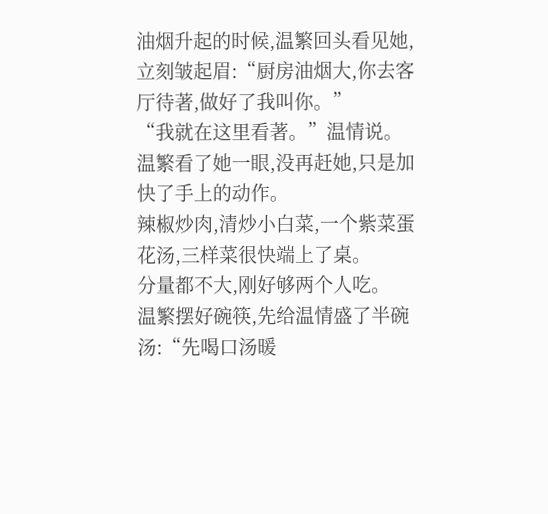油烟升起的时候,温繁回头看见她,立刻皱起眉:“厨房油烟大,你去客厅待著,做好了我叫你。”
“我就在这里看著。”温情说。
温繁看了她一眼,没再赶她,只是加快了手上的动作。
辣椒炒肉,清炒小白菜,一个紫菜蛋花汤,三样菜很快端上了桌。
分量都不大,刚好够两个人吃。
温繁摆好碗筷,先给温情盛了半碗汤:“先喝口汤暖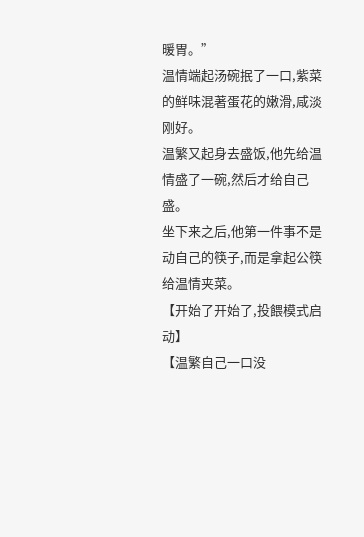暖胃。”
温情端起汤碗抿了一口,紫菜的鲜味混著蛋花的嫩滑,咸淡刚好。
温繁又起身去盛饭,他先给温情盛了一碗,然后才给自己盛。
坐下来之后,他第一件事不是动自己的筷子,而是拿起公筷给温情夹菜。
【开始了开始了,投餵模式启动】
【温繁自己一口没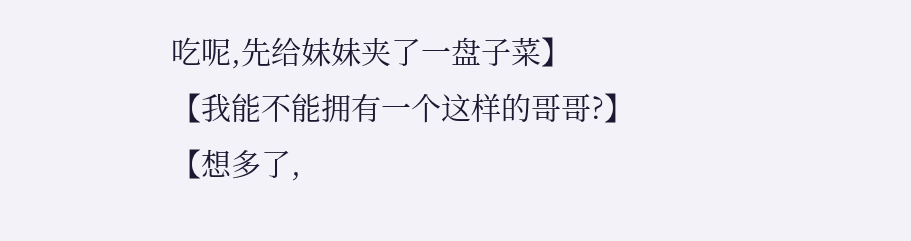吃呢,先给妹妹夹了一盘子菜】
【我能不能拥有一个这样的哥哥?】
【想多了,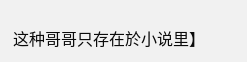这种哥哥只存在於小说里】